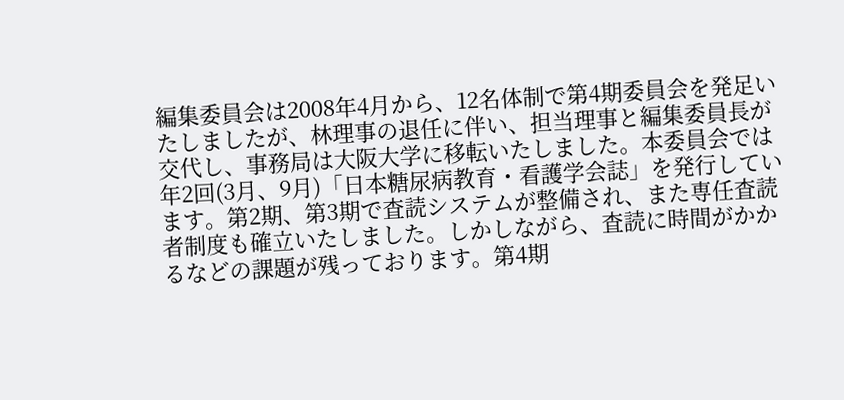編集委員会は2008年4月から、12名体制で第4期委員会を発足いたしましたが、林理事の退任に伴い、担当理事と編集委員長が交代し、事務局は大阪大学に移転いたしました。本委員会では年2回(3月、9月)「日本糖尿病教育・看護学会誌」を発行しています。第2期、第3期で査読システムが整備され、また専任査読者制度も確立いたしました。しかしながら、査読に時間がかかるなどの課題が残っております。第4期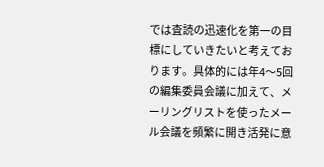では査読の迅速化を第一の目標にしていきたいと考えております。具体的には年4〜5回の編集委員会議に加えて、メーリングリストを使ったメール会議を頻繁に開き活発に意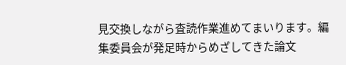見交換しながら査読作業進めてまいります。編集委員会が発足時からめざしてきた論文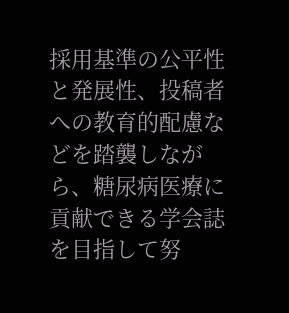採用基準の公平性と発展性、投稿者への教育的配慮などを踏襲しながら、糖尿病医療に貢献できる学会誌を目指して努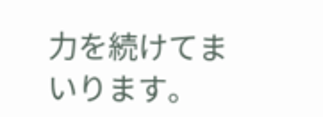力を続けてまいります。